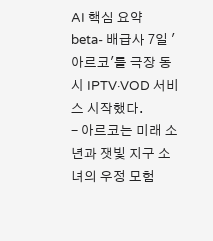AI 핵심 요약
beta- 배급사 7일 '아르코'를 극장 동시 IPTV·VOD 서비스 시작했다.
- 아르코는 미래 소년과 잿빛 지구 소녀의 우정 모험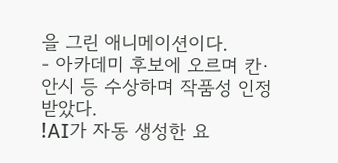을 그린 애니메이션이다.
- 아카데미 후보에 오르며 칸·안시 등 수상하며 작품성 인정받았다.
!AI가 자동 생성한 요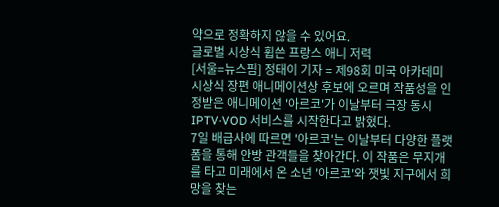약으로 정확하지 않을 수 있어요.
글로벌 시상식 휩쓴 프랑스 애니 저력
[서울=뉴스핌] 정태이 기자 = 제98회 미국 아카데미 시상식 장편 애니메이션상 후보에 오르며 작품성을 인정받은 애니메이션 '아르코'가 이날부터 극장 동시 IPTV·VOD 서비스를 시작한다고 밝혔다.
7일 배급사에 따르면 '아르코'는 이날부터 다양한 플랫폼을 통해 안방 관객들을 찾아간다. 이 작품은 무지개를 타고 미래에서 온 소년 '아르코'와 잿빛 지구에서 희망을 찾는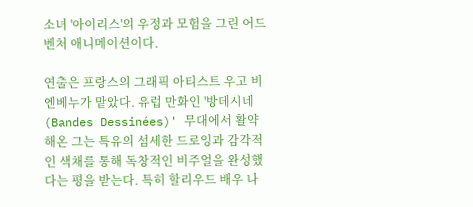소녀 '아이리스'의 우정과 모험을 그린 어드벤처 애니메이션이다.

연출은 프랑스의 그래픽 아티스트 우고 비엔베누가 맡았다. 유럽 만화인 '방데시네(Bandes Dessinées)' 무대에서 활약해온 그는 특유의 섬세한 드로잉과 감각적인 색채를 통해 독창적인 비주얼을 완성했다는 평을 받는다. 특히 할리우드 배우 나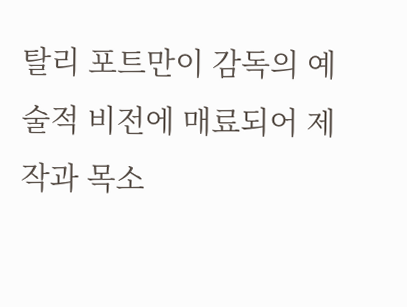탈리 포트만이 감독의 예술적 비전에 매료되어 제작과 목소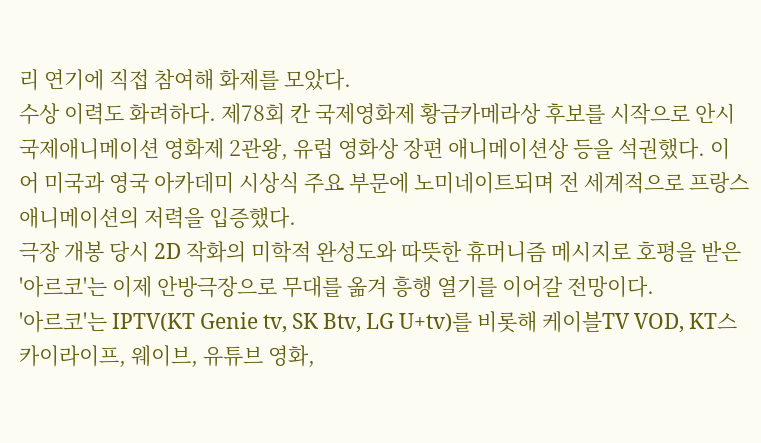리 연기에 직접 참여해 화제를 모았다.
수상 이력도 화려하다. 제78회 칸 국제영화제 황금카메라상 후보를 시작으로 안시 국제애니메이션 영화제 2관왕, 유럽 영화상 장편 애니메이션상 등을 석권했다. 이어 미국과 영국 아카데미 시상식 주요 부문에 노미네이트되며 전 세계적으로 프랑스 애니메이션의 저력을 입증했다.
극장 개봉 당시 2D 작화의 미학적 완성도와 따뜻한 휴머니즘 메시지로 호평을 받은 '아르코'는 이제 안방극장으로 무대를 옮겨 흥행 열기를 이어갈 전망이다.
'아르코'는 IPTV(KT Genie tv, SK Btv, LG U+tv)를 비롯해 케이블TV VOD, KT스카이라이프, 웨이브, 유튜브 영화,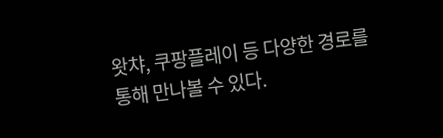왓챠, 쿠팡플레이 등 다양한 경로를 통해 만나볼 수 있다.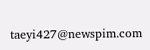taeyi427@newspim.com